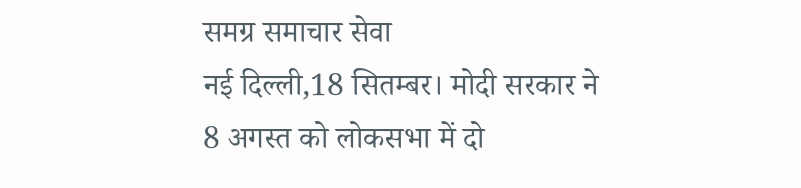समग्र समाचार सेवा
नई दिल्ली,18 सितम्बर। मोदी सरकार ने 8 अगस्त को लोकसभा में दो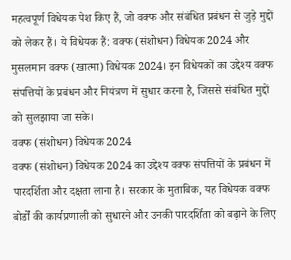महत्वपूर्ण विधेयक पेश किए हैं, जो वक्फ और संबंधित प्रबंधन से जुड़े मुद्दों को लेकर हैं। ये विधेयक हैं: वक्फ (संशोधन) विधेयक 2024 और मुसलमान वक्फ (खात्मा) विधेयक 2024। इन विधेयकों का उद्देश्य वक्फ संपत्तियों के प्रबंधन और नियंत्रण में सुधार करना है, जिससे संबंधित मुद्दों को सुलझाया जा सके।
वक्फ (संशोधन) विधेयक 2024
वक्फ (संशोधन) विधेयक 2024 का उद्देश्य वक्फ संपत्तियों के प्रबंधन में पारदर्शिता और दक्षता लाना है। सरकार के मुताबिक, यह विधेयक वक्फ बोर्डों की कार्यप्रणाली को सुधारने और उनकी पारदर्शिता को बढ़ाने के लिए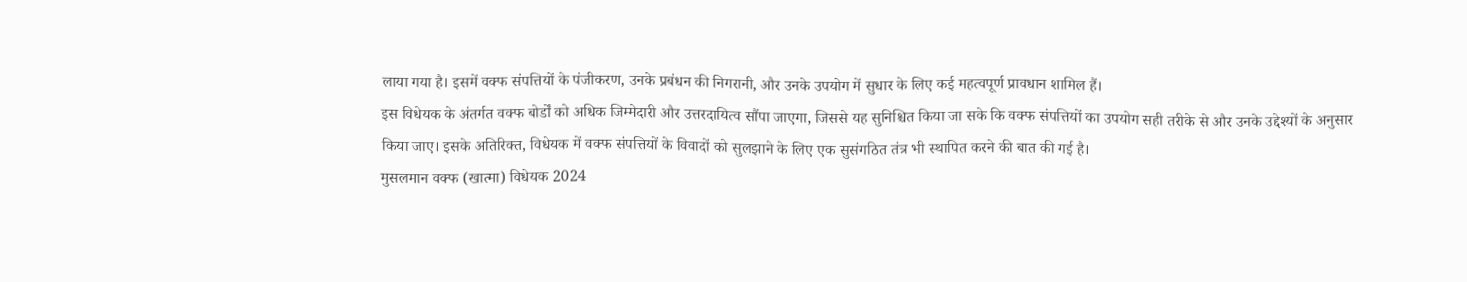लाया गया है। इसमें वक्फ संपत्तियों के पंजीकरण, उनके प्रबंधन की निगरानी, और उनके उपयोग में सुधार के लिए कई महत्वपूर्ण प्रावधान शामिल हैं।
इस विधेयक के अंतर्गत वक्फ बोर्डों को अधिक जिम्मेदारी और उत्तरदायित्व सौंपा जाएगा, जिससे यह सुनिश्चित किया जा सके कि वक्फ संपत्तियों का उपयोग सही तरीके से और उनके उद्देश्यों के अनुसार किया जाए। इसके अतिरिक्त, विधेयक में वक्फ संपत्तियों के विवादों को सुलझाने के लिए एक सुसंगठित तंत्र भी स्थापित करने की बात की गई है।
मुसलमान वक्फ (खात्मा) विधेयक 2024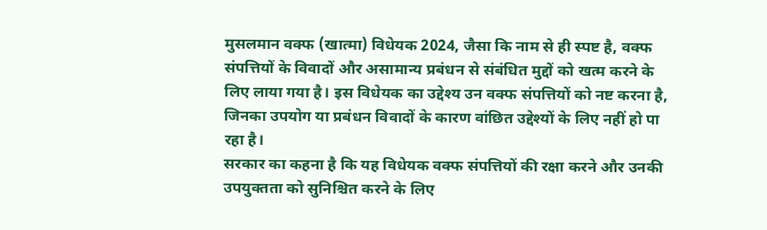मुसलमान वक्फ (खात्मा) विधेयक 2024, जैसा कि नाम से ही स्पष्ट है, वक्फ संपत्तियों के विवादों और असामान्य प्रबंधन से संबंधित मुद्दों को खत्म करने के लिए लाया गया है। इस विधेयक का उद्देश्य उन वक्फ संपत्तियों को नष्ट करना है, जिनका उपयोग या प्रबंधन विवादों के कारण वांछित उद्देश्यों के लिए नहीं हो पा रहा है।
सरकार का कहना है कि यह विधेयक वक्फ संपत्तियों की रक्षा करने और उनकी उपयुक्तता को सुनिश्चित करने के लिए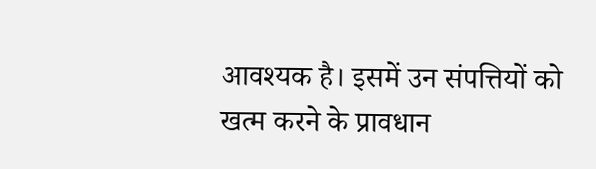आवश्यक है। इसमें उन संपत्तियों को खत्म करने के प्रावधान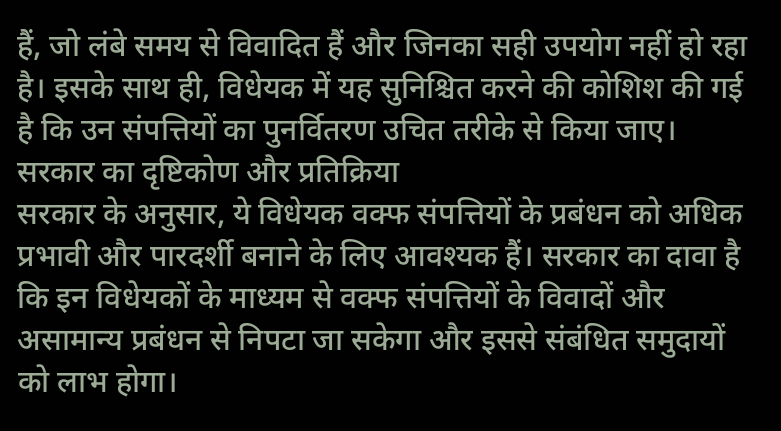हैं, जो लंबे समय से विवादित हैं और जिनका सही उपयोग नहीं हो रहा है। इसके साथ ही, विधेयक में यह सुनिश्चित करने की कोशिश की गई है कि उन संपत्तियों का पुनर्वितरण उचित तरीके से किया जाए।
सरकार का दृष्टिकोण और प्रतिक्रिया
सरकार के अनुसार, ये विधेयक वक्फ संपत्तियों के प्रबंधन को अधिक प्रभावी और पारदर्शी बनाने के लिए आवश्यक हैं। सरकार का दावा है कि इन विधेयकों के माध्यम से वक्फ संपत्तियों के विवादों और असामान्य प्रबंधन से निपटा जा सकेगा और इससे संबंधित समुदायों को लाभ होगा।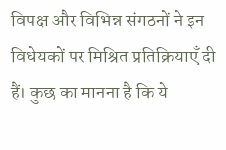विपक्ष और विभिन्न संगठनों ने इन विधेयकों पर मिश्रित प्रतिक्रियाएँ दी हैं। कुछ का मानना है कि ये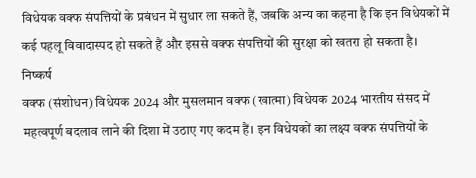विधेयक वक्फ संपत्तियों के प्रबंधन में सुधार ला सकते हैं, जबकि अन्य का कहना है कि इन विधेयकों में कई पहलू विवादास्पद हो सकते हैं और इससे वक्फ संपत्तियों की सुरक्षा को खतरा हो सकता है।
निष्कर्ष
वक्फ (संशोधन) विधेयक 2024 और मुसलमान वक्फ (खात्मा) विधेयक 2024 भारतीय संसद में महत्वपूर्ण बदलाव लाने की दिशा में उठाए गए कदम हैं। इन विधेयकों का लक्ष्य वक्फ संपत्तियों के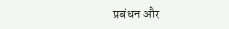प्रबंधन और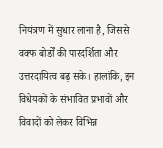नियंत्रण में सुधार लाना है, जिससे वक्फ बोर्डों की पारदर्शिता और उत्तरदायित्व बढ़ सके। हालांकि, इन विधेयकों के संभावित प्रभावों और विवादों को लेकर विभिन्न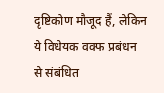दृष्टिकोण मौजूद हैं, लेकिन ये विधेयक वक्फ प्रबंधन से संबंधित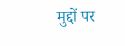मुद्दों पर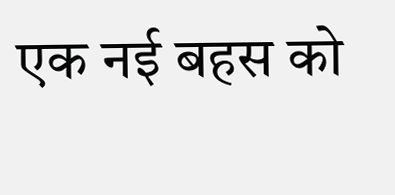एक नई बहस को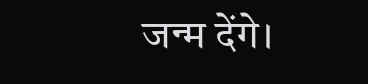जन्म देंगे।